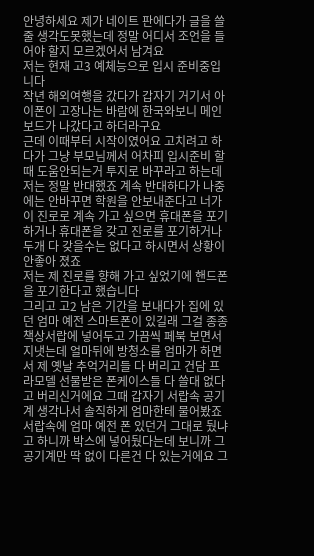안녕하세요 제가 네이트 판에다가 글을 쓸줄 생각도못했는데 정말 어디서 조언을 들어야 할지 모르겠어서 남겨요
저는 현재 고3 예체능으로 입시 준비중입니다
작년 해외여행을 갔다가 갑자기 거기서 아이폰이 고장나는 바람에 한국와보니 메인보드가 나갔다고 하더라구요
근데 이때부터 시작이였어요 고치려고 하다가 그냥 부모님께서 어차피 입시준비 할때 도움안되는거 투지로 바꾸라고 하는데 저는 정말 반대했죠 계속 반대하다가 나중에는 안바꾸면 학원을 안보내준다고 너가 이 진로로 계속 가고 싶으면 휴대폰을 포기하거나 휴대폰을 갖고 진로를 포기하거나 두개 다 갖을수는 없다고 하시면서 상황이 안좋아 졌죠
저는 제 진로를 향해 가고 싶었기에 핸드폰을 포기한다고 했습니다
그리고 고2 남은 기간을 보내다가 집에 있던 엄마 예전 스마트폰이 있길래 그걸 종종 책상서랍에 넣어두고 가끔씩 페북 보면서 지냇는데 얼마뒤에 방청소를 엄마가 하면서 제 옛날 추억거리들 다 버리고 건담 프라모델 선물받은 폰케이스들 다 쓸대 없다고 버리신거에요 그때 갑자기 서랍속 공기계 생각나서 솔직하게 엄마한테 물어봤죠 서랍속에 엄마 예전 폰 있던거 그대로 뒀냐고 하니까 박스에 넣어뒀다는데 보니까 그 공기계만 딱 없이 다른건 다 있는거에요 그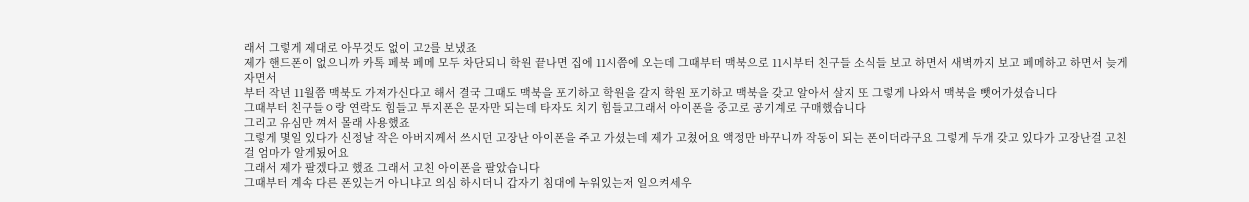래서 그렇게 제대로 아무것도 없이 고2를 보냈죠
제가 핸드폰이 없으니까 카톡 페북 페메 모두 차단되니 학원 끝나면 집에 11시쯤에 오는데 그때부터 맥북으로 11시부터 친구들 소식들 보고 하면서 새벽까지 보고 페메하고 하면서 늦게 자면서
부터 작년 11월쯤 맥북도 가져가신다고 해서 결국 그때도 맥북을 포기하고 학원을 갈지 학원 포기하고 맥북을 갖고 알아서 살지 또 그렇게 나와서 맥북을 뺏어가셨습니다
그때부터 친구들ㅇ랑 연락도 힘들고 투지폰은 문자만 되는데 타자도 치기 힘들고그래서 아이폰을 중고로 공기계로 구매했습니다
그리고 유심만 껴서 몰래 사용했죠
그렇게 몇일 있다가 신정날 작은 아버지께서 쓰시던 고장난 아이폰을 주고 가셨는데 제가 고쳤어요 액정만 바꾸니까 작동이 되는 폰이더라구요 그렇게 두개 갖고 있다가 고장난걸 고친걸 엄마가 알게됬어요
그래서 제가 팔겠다고 했죠 그래서 고친 아이폰을 팔았습니다
그때부터 계속 다른 폰있는거 아니냐고 의심 하시더니 갑자기 침대에 누워있는저 일으켜세우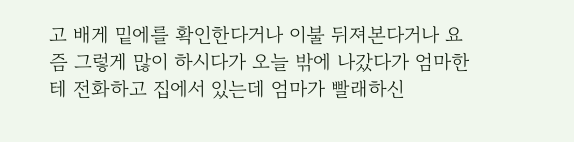고 배게 밑에를 확인한다거나 이불 뒤져본다거나 요즘 그렇게 많이 하시다가 오늘 밖에 나갔다가 엄마한테 전화하고 집에서 있는데 엄마가 빨래하신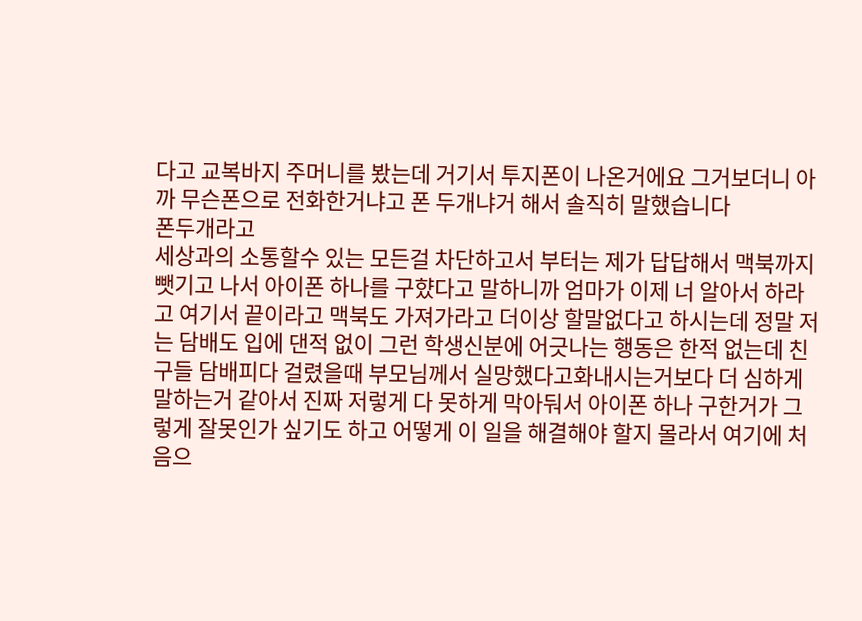다고 교복바지 주머니를 봤는데 거기서 투지폰이 나온거에요 그거보더니 아까 무슨폰으로 전화한거냐고 폰 두개냐거 해서 솔직히 말했습니다
폰두개라고
세상과의 소통할수 있는 모든걸 차단하고서 부터는 제가 답답해서 맥북까지 뺏기고 나서 아이폰 하나를 구햤다고 말하니까 엄마가 이제 너 알아서 하라고 여기서 끝이라고 맥북도 가져가라고 더이상 할말없다고 하시는데 정말 저는 담배도 입에 댄적 없이 그런 학생신분에 어긋나는 행동은 한적 없는데 친구들 담배피다 걸렸을때 부모님께서 실망했다고화내시는거보다 더 심하게 말하는거 같아서 진짜 저렇게 다 못하게 막아둬서 아이폰 하나 구한거가 그렇게 잘못인가 싶기도 하고 어떻게 이 일을 해결해야 할지 몰라서 여기에 처음으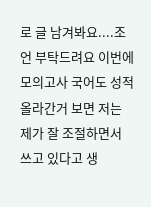로 글 남겨봐요....조언 부탁드려요 이번에 모의고사 국어도 성적 올라간거 보면 저는 제가 잘 조절하면서 쓰고 있다고 생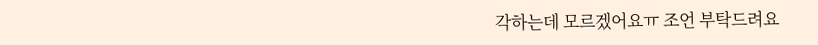각하는데 모르겠어요ㅠ 조언 부탁드려요